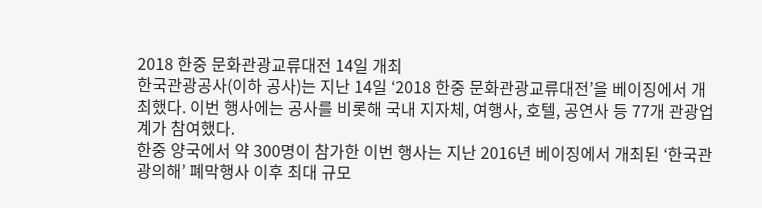2018 한중 문화관광교류대전 14일 개최
한국관광공사(이하 공사)는 지난 14일 ‘2018 한중 문화관광교류대전’을 베이징에서 개최했다. 이번 행사에는 공사를 비롯해 국내 지자체, 여행사, 호텔, 공연사 등 77개 관광업계가 참여했다.
한중 양국에서 약 300명이 참가한 이번 행사는 지난 2016년 베이징에서 개최된 ‘한국관광의해’ 폐막행사 이후 최대 규모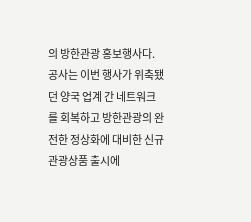의 방한관광 홍보행사다.
공사는 이번 행사가 위축됐던 양국 업계 간 네트워크를 회복하고 방한관광의 완전한 정상화에 대비한 신규 관광상품 출시에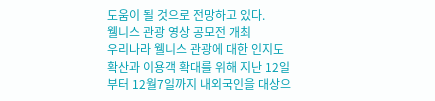도움이 될 것으로 전망하고 있다.
웰니스 관광 영상 공모전 개최
우리나라 웰니스 관광에 대한 인지도 확산과 이용객 확대를 위해 지난 12일부터 12월7일까지 내외국인을 대상으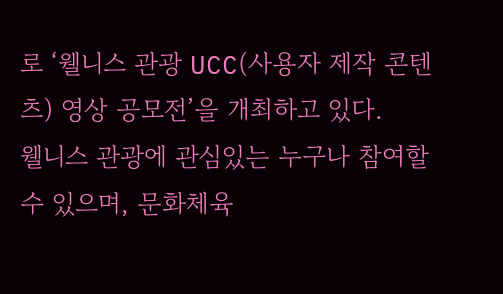로 ‘웰니스 관광 UCC(사용자 제작 콘텐츠) 영상 공모전’을 개최하고 있다.
웰니스 관광에 관심있는 누구나 참여할 수 있으며, 문화체육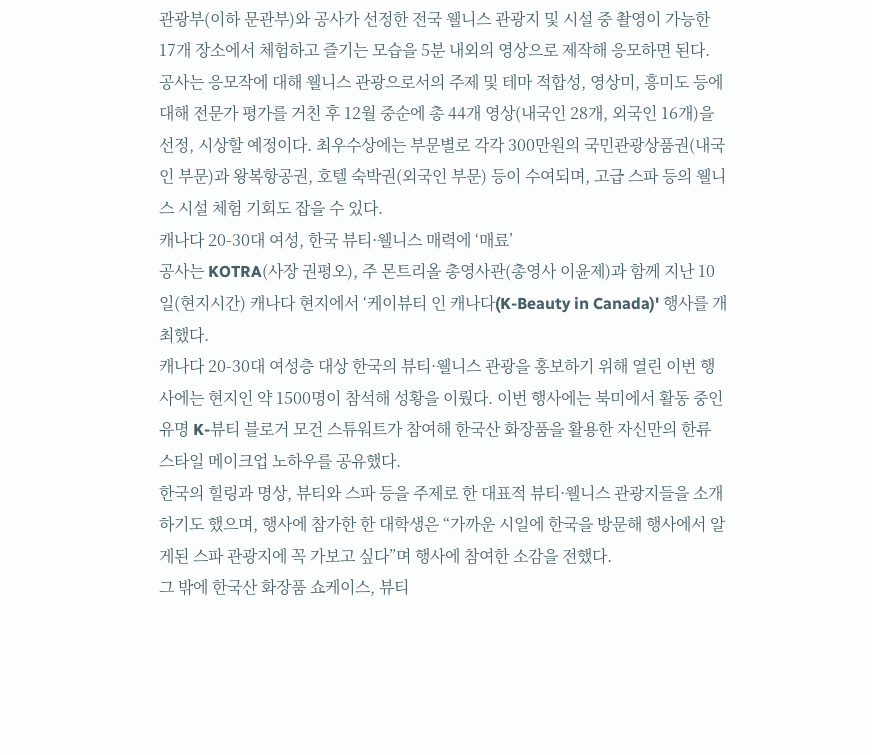관광부(이하 문관부)와 공사가 선정한 전국 웰니스 관광지 및 시설 중 촬영이 가능한 17개 장소에서 체험하고 즐기는 모습을 5분 내외의 영상으로 제작해 응모하면 된다.
공사는 응모작에 대해 웰니스 관광으로서의 주제 및 테마 적합성, 영상미, 흥미도 등에 대해 전문가 평가를 거친 후 12월 중순에 총 44개 영상(내국인 28개, 외국인 16개)을 선정, 시상할 예정이다. 최우수상에는 부문별로 각각 300만원의 국민관광상품권(내국인 부문)과 왕복항공권, 호텔 숙박권(외국인 부문) 등이 수여되며, 고급 스파 등의 웰니스 시설 체험 기회도 잡을 수 있다.
캐나다 20-30대 여성, 한국 뷰티·웰니스 매력에 ‘매료’
공사는 KOTRA(사장 권평오), 주 몬트리올 총영사관(총영사 이윤제)과 함께 지난 10일(현지시간) 캐나다 현지에서 ‘케이뷰티 인 캐나다(K-Beauty in Canada)' 행사를 개최했다.
캐나다 20-30대 여성층 대상 한국의 뷰티·웰니스 관광을 홍보하기 위해 열린 이번 행사에는 현지인 약 1500명이 참석해 성황을 이뤘다. 이번 행사에는 북미에서 활동 중인 유명 K-뷰티 블로거 모건 스튜워트가 참여해 한국산 화장품을 활용한 자신만의 한류 스타일 메이크업 노하우를 공유했다.
한국의 힐링과 명상, 뷰티와 스파 등을 주제로 한 대표적 뷰티·웰니스 관광지들을 소개하기도 했으며, 행사에 참가한 한 대학생은 “가까운 시일에 한국을 방문해 행사에서 알게된 스파 관광지에 꼭 가보고 싶다”며 행사에 참여한 소감을 전했다.
그 밖에 한국산 화장품 쇼케이스, 뷰티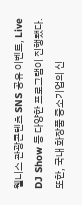웰니스 관광콘텐츠 SNS 공유 이벤트, Live DJ Show 등 다양한 프로그램이 진행됐다.
또한, 국내 화장품 중소기업의 신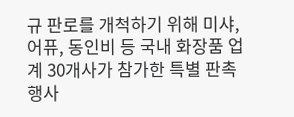규 판로를 개척하기 위해 미샤, 어퓨, 동인비 등 국내 화장품 업계 30개사가 참가한 특별 판촉행사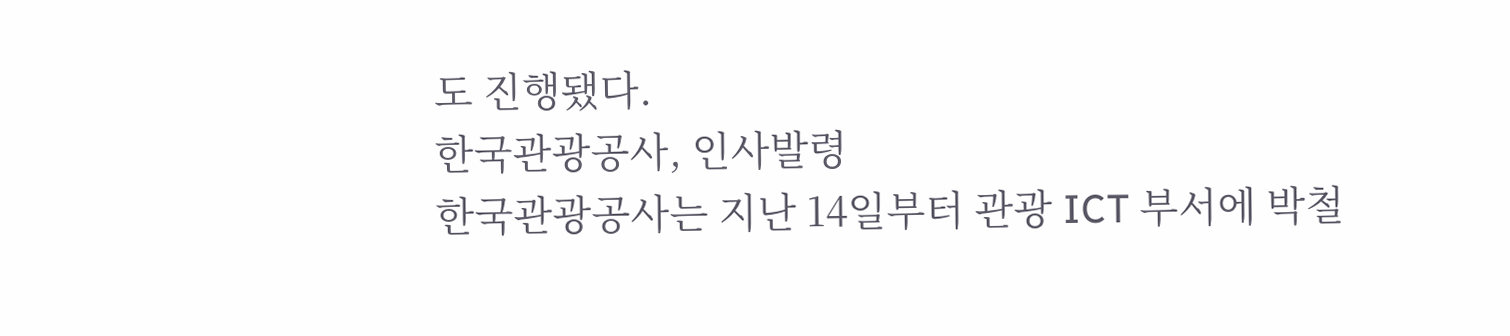도 진행됐다.
한국관광공사, 인사발령
한국관광공사는 지난 14일부터 관광 ICT 부서에 박철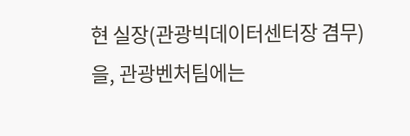현 실장(관광빅데이터센터장 겸무)을, 관광벤처팀에는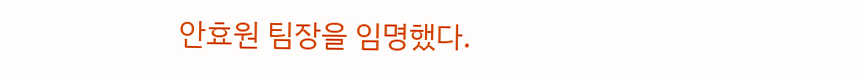안효원 팀장을 임명했다.